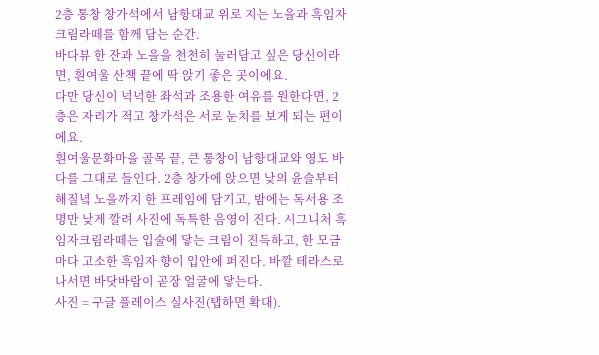2층 통창 창가석에서 남항대교 위로 지는 노을과 흑임자크림라떼를 함께 담는 순간.
바다뷰 한 잔과 노을을 천천히 눌러담고 싶은 당신이라면, 흰여울 산책 끝에 딱 앉기 좋은 곳이에요.
다만 당신이 넉넉한 좌석과 조용한 여유를 원한다면, 2층은 자리가 적고 창가석은 서로 눈치를 보게 되는 편이에요.
흰여울문화마을 골목 끝, 큰 통창이 남항대교와 영도 바다를 그대로 들인다. 2층 창가에 앉으면 낮의 윤슬부터 해질녘 노을까지 한 프레임에 담기고, 밤에는 독서용 조명만 낮게 깔려 사진에 독특한 음영이 진다. 시그니처 흑임자크림라떼는 입술에 닿는 크림이 진득하고, 한 모금마다 고소한 흑임자 향이 입안에 퍼진다. 바깥 테라스로 나서면 바닷바람이 곧장 얼굴에 닿는다.
사진 = 구글 플레이스 실사진(탭하면 확대).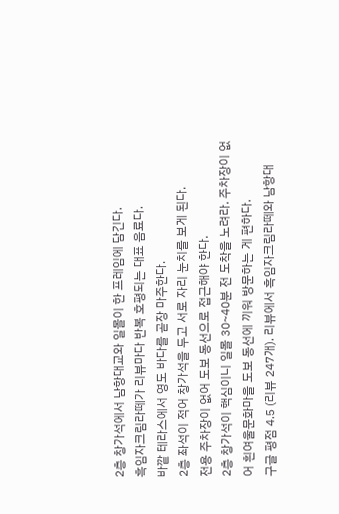2층 창가석에서 남항대교와 일몰이 한 프레임에 담긴다.
흑임자크림라떼가 리뷰마다 반복 호평되는 대표 음료다.
바깥 테라스에서 영도 바다를 곧장 마주한다.
2층 좌석이 적어 창가석을 두고 서로 자리 눈치를 보게 된다.
전용 주차장이 없어 도보 동선으로 접근해야 한다.
2층 창가석이 핵심이니 일몰 30~40분 전 도착을 노려라. 주차장이 없어 흰여울문화마을 도보 동선에 끼워 방문하는 게 편하다.
구글 평점 4.5 (리뷰 247개). 리뷰에서 흑임자크림라떼와 남항대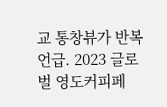교 통창뷰가 반복 언급. 2023 글로벌 영도커피페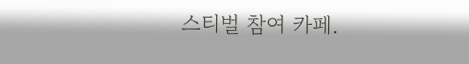스티벌 참여 카페.